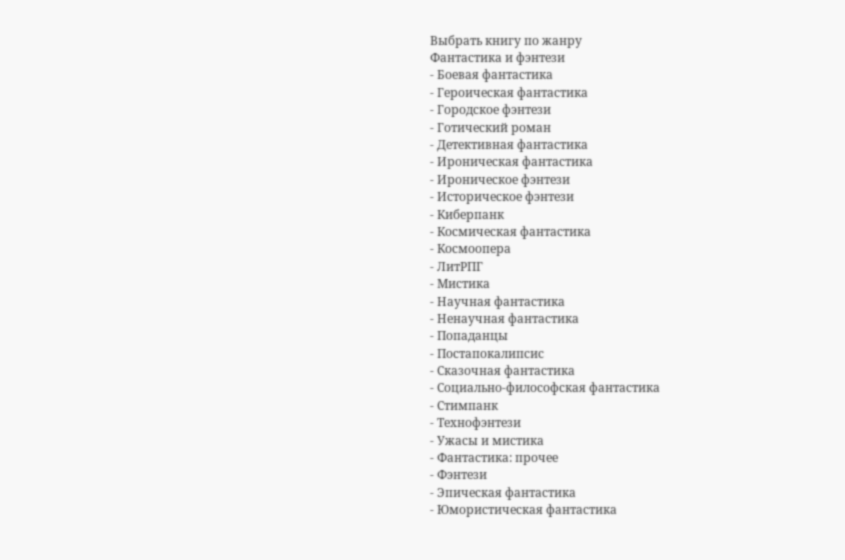Выбрать книгу по жанру
Фантастика и фэнтези
- Боевая фантастика
- Героическая фантастика
- Городское фэнтези
- Готический роман
- Детективная фантастика
- Ироническая фантастика
- Ироническое фэнтези
- Историческое фэнтези
- Киберпанк
- Космическая фантастика
- Космоопера
- ЛитРПГ
- Мистика
- Научная фантастика
- Ненаучная фантастика
- Попаданцы
- Постапокалипсис
- Сказочная фантастика
- Социально-философская фантастика
- Стимпанк
- Технофэнтези
- Ужасы и мистика
- Фантастика: прочее
- Фэнтези
- Эпическая фантастика
- Юмористическая фантастика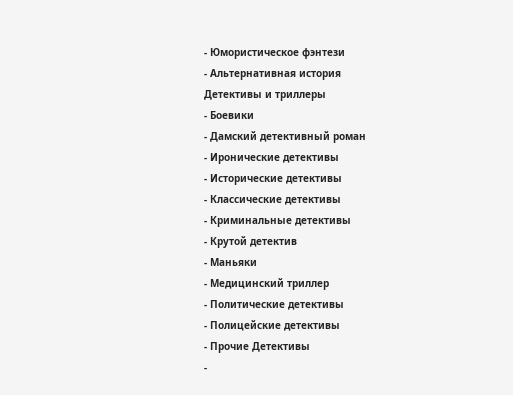- Юмористическое фэнтези
- Альтернативная история
Детективы и триллеры
- Боевики
- Дамский детективный роман
- Иронические детективы
- Исторические детективы
- Классические детективы
- Криминальные детективы
- Крутой детектив
- Маньяки
- Медицинский триллер
- Политические детективы
- Полицейские детективы
- Прочие Детективы
-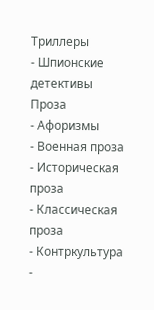Триллеры
- Шпионские детективы
Проза
- Афоризмы
- Военная проза
- Историческая проза
- Классическая проза
- Контркультура
-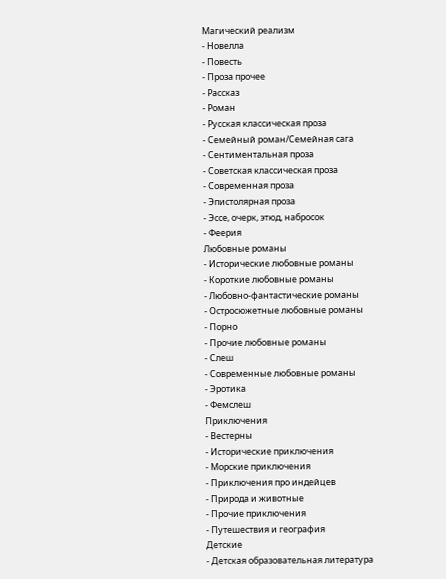Магический реализм
- Новелла
- Повесть
- Проза прочее
- Рассказ
- Роман
- Русская классическая проза
- Семейный роман/Семейная сага
- Сентиментальная проза
- Советская классическая проза
- Современная проза
- Эпистолярная проза
- Эссе, очерк, этюд, набросок
- Феерия
Любовные романы
- Исторические любовные романы
- Короткие любовные романы
- Любовно-фантастические романы
- Остросюжетные любовные романы
- Порно
- Прочие любовные романы
- Слеш
- Современные любовные романы
- Эротика
- Фемслеш
Приключения
- Вестерны
- Исторические приключения
- Морские приключения
- Приключения про индейцев
- Природа и животные
- Прочие приключения
- Путешествия и география
Детские
- Детская образовательная литература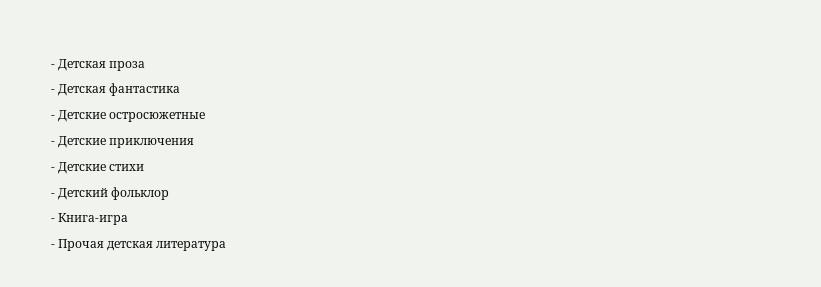- Детская проза
- Детская фантастика
- Детские остросюжетные
- Детские приключения
- Детские стихи
- Детский фольклор
- Книга-игра
- Прочая детская литература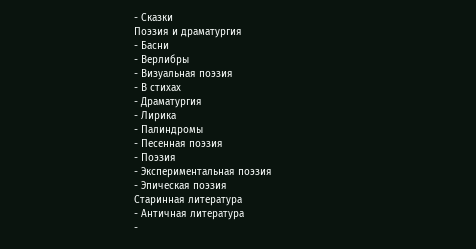- Сказки
Поэзия и драматургия
- Басни
- Верлибры
- Визуальная поэзия
- В стихах
- Драматургия
- Лирика
- Палиндромы
- Песенная поэзия
- Поэзия
- Экспериментальная поэзия
- Эпическая поэзия
Старинная литература
- Античная литература
-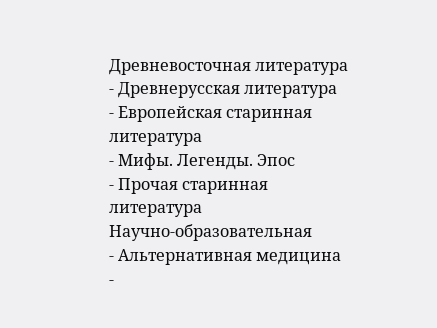Древневосточная литература
- Древнерусская литература
- Европейская старинная литература
- Мифы. Легенды. Эпос
- Прочая старинная литература
Научно-образовательная
- Альтернативная медицина
-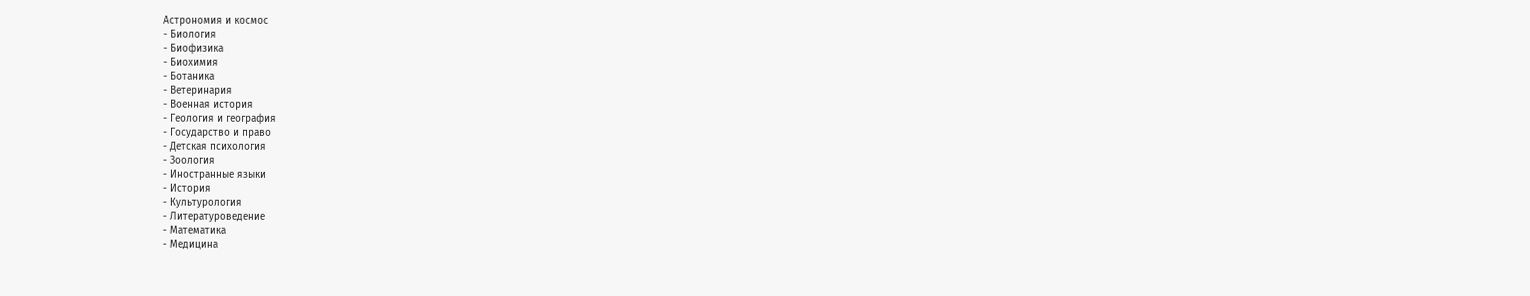Астрономия и космос
- Биология
- Биофизика
- Биохимия
- Ботаника
- Ветеринария
- Военная история
- Геология и география
- Государство и право
- Детская психология
- Зоология
- Иностранные языки
- История
- Культурология
- Литературоведение
- Математика
- Медицина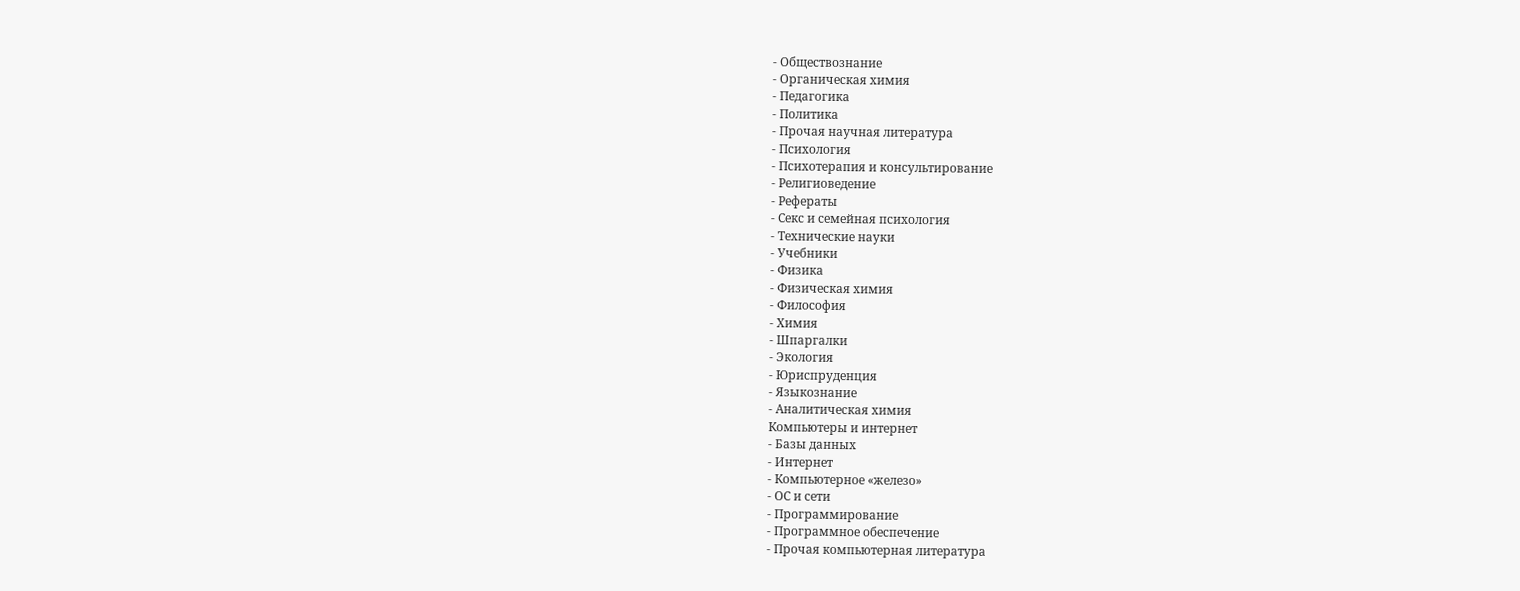- Обществознание
- Органическая химия
- Педагогика
- Политика
- Прочая научная литература
- Психология
- Психотерапия и консультирование
- Религиоведение
- Рефераты
- Секс и семейная психология
- Технические науки
- Учебники
- Физика
- Физическая химия
- Философия
- Химия
- Шпаргалки
- Экология
- Юриспруденция
- Языкознание
- Аналитическая химия
Компьютеры и интернет
- Базы данных
- Интернет
- Компьютерное «железо»
- ОС и сети
- Программирование
- Программное обеспечение
- Прочая компьютерная литература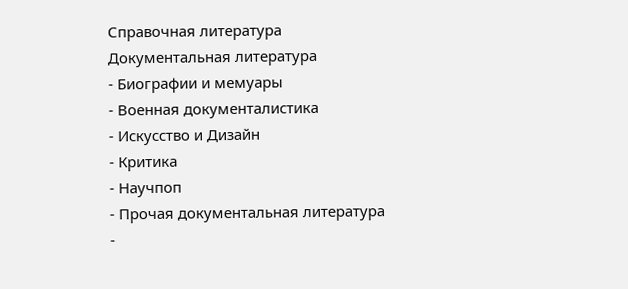Справочная литература
Документальная литература
- Биографии и мемуары
- Военная документалистика
- Искусство и Дизайн
- Критика
- Научпоп
- Прочая документальная литература
-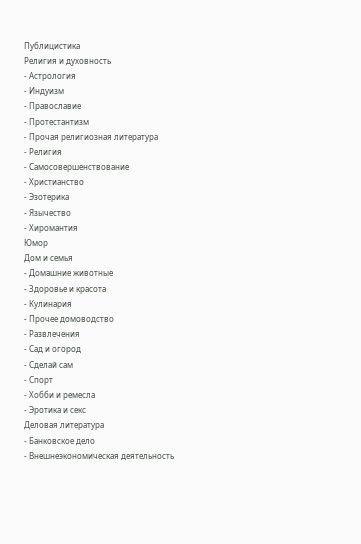Публицистика
Религия и духовность
- Астрология
- Индуизм
- Православие
- Протестантизм
- Прочая религиозная литература
- Религия
- Самосовершенствование
- Христианство
- Эзотерика
- Язычество
- Хиромантия
Юмор
Дом и семья
- Домашние животные
- Здоровье и красота
- Кулинария
- Прочее домоводство
- Развлечения
- Сад и огород
- Сделай сам
- Спорт
- Хобби и ремесла
- Эротика и секс
Деловая литература
- Банковское дело
- Внешнеэкономическая деятельность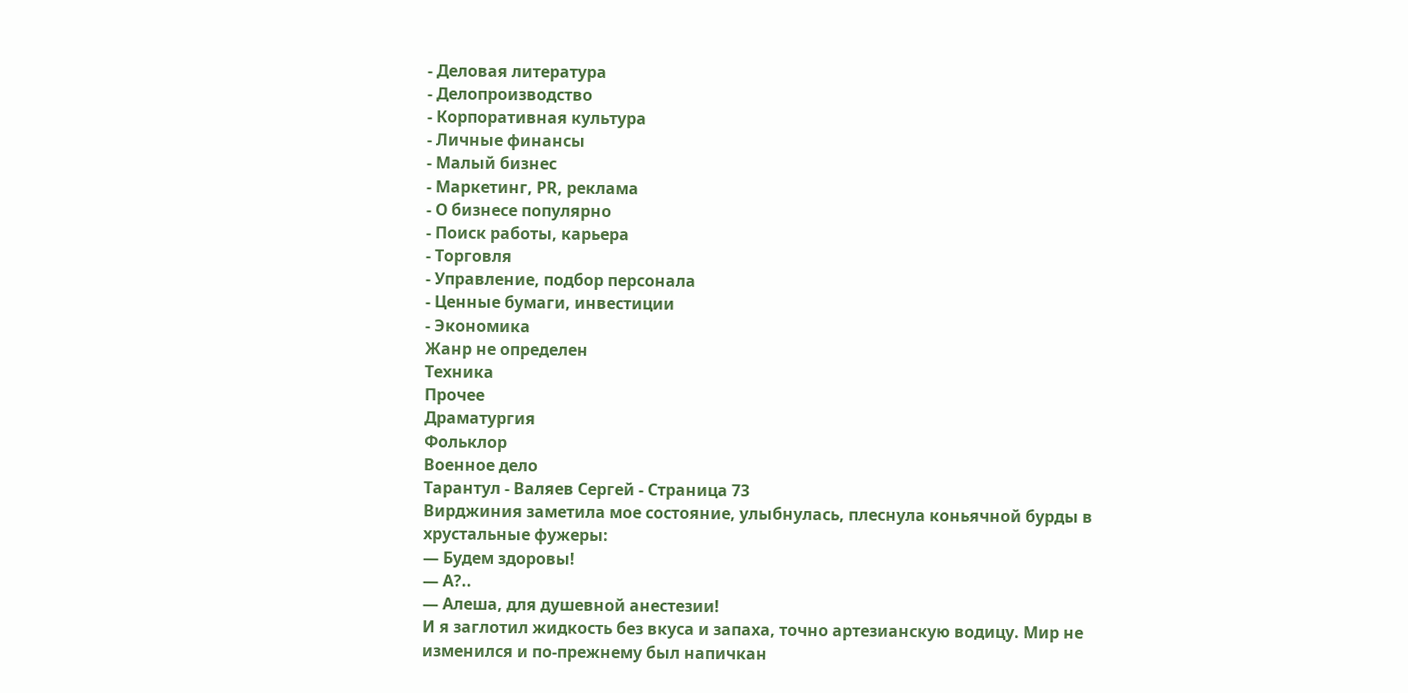- Деловая литература
- Делопроизводство
- Корпоративная культура
- Личные финансы
- Малый бизнес
- Маркетинг, PR, реклама
- О бизнесе популярно
- Поиск работы, карьера
- Торговля
- Управление, подбор персонала
- Ценные бумаги, инвестиции
- Экономика
Жанр не определен
Техника
Прочее
Драматургия
Фольклор
Военное дело
Тарантул - Валяев Сергей - Страница 73
Вирджиния заметила мое состояние, улыбнулась, плеснула коньячной бурды в хрустальные фужеры:
— Будем здоровы!
— А?..
— Алеша, для душевной анестезии!
И я заглотил жидкость без вкуса и запаха, точно артезианскую водицу. Мир не изменился и по-прежнему был напичкан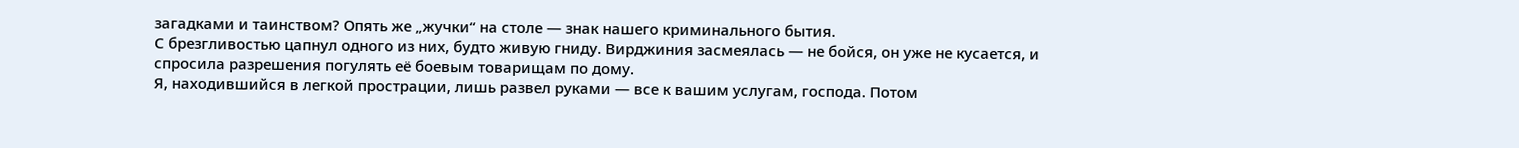загадками и таинством? Опять же „жучки“ на столе — знак нашего криминального бытия.
С брезгливостью цапнул одного из них, будто живую гниду. Вирджиния засмеялась — не бойся, он уже не кусается, и спросила разрешения погулять её боевым товарищам по дому.
Я, находившийся в легкой прострации, лишь развел руками — все к вашим услугам, господа. Потом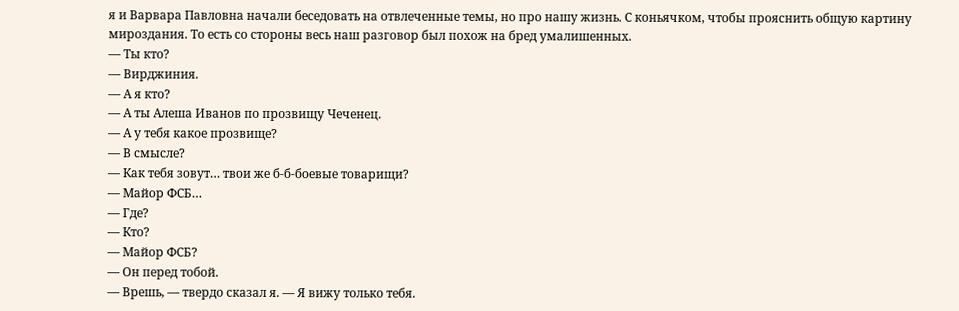я и Варвара Павловна начали беседовать на отвлеченные темы, но про нашу жизнь. С коньячком, чтобы прояснить общую картину мироздания. То есть со стороны весь наш разговор был похож на бред умалишенных.
— Ты кто?
— Вирджиния.
— А я кто?
— А ты Алеша Иванов по прозвищу Чеченец.
— А у тебя какое прозвище?
— В смысле?
— Как тебя зовут… твои же б-б-боевые товарищи?
— Майор ФСБ…
— Где?
— Кто?
— Майор ФСБ?
— Он перед тобой.
— Врешь, — твердо сказал я. — Я вижу только тебя.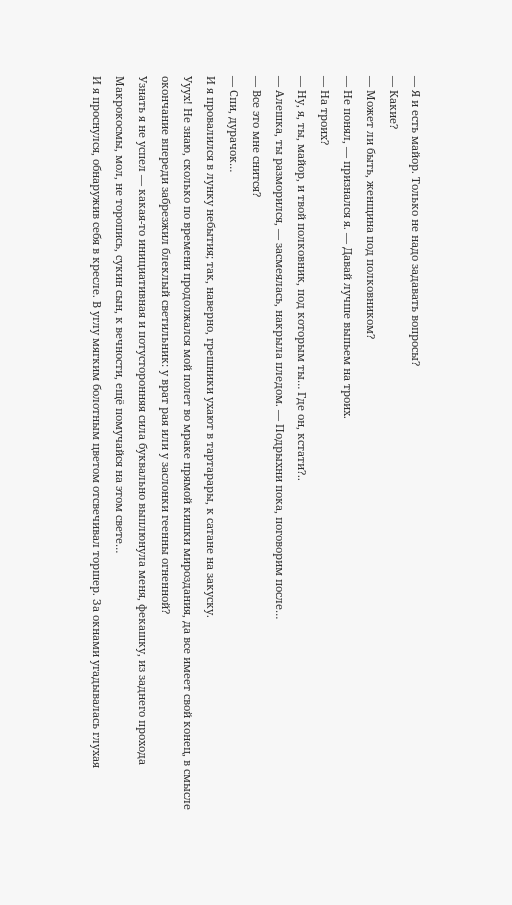— Я и есть майор. Только не надо задавать вопросы?
— Какие?
— Может ли быть, женщина под полковником?
— Не понял, — признался я. — Давай лучше выпьем на троих.
— На троих?
— Ну, я, ты, майор, и твой полковник, под которым ты… Где он, кстати?..
— Алешка, ты разморился, — засмеялась, накрыла пледом. — Подрыхни пока, поговорим после…
— Все это мне снится?
— Спи, дурачок…
И я провалился в лунку небытия; так, наверно, грешники ухают в тартарары, к сатане на закуску.
Ууух! Не знаю, сколько по времени продолжался мой полет во мраке прямой кишки мироздания, да все имеет свой конец, в смысле окончание впереди забрезжил блеклый светильник: у врат рая или у заслонки геенны огненной?
Узнать я не успел — какая-то инициативная и потусторонняя сила буквально выплюнула меня, фекашку, из заднего прохода Макрокосмы, мол, не торопись, сукин сын, к вечности, ещё помучайся на этом свете…
И я проснулся, обнаружив себя в кресле. В углу мягким болотным цветом отсвечивал торшер. За окнами угадывалась глухая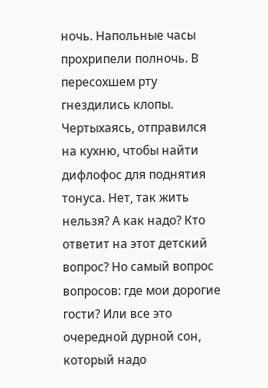ночь. Напольные часы прохрипели полночь. В пересохшем рту гнездились клопы.
Чертыхаясь, отправился на кухню, чтобы найти дифлофос для поднятия тонуса. Нет, так жить нельзя? А как надо? Кто ответит на этот детский вопрос? Но самый вопрос вопросов: где мои дорогие гости? Или все это очередной дурной сон, который надо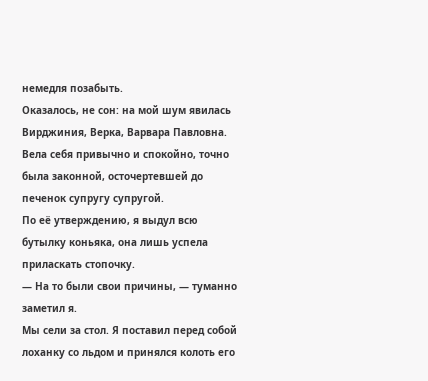немедля позабыть.
Оказалось, не сон: на мой шум явилась Вирджиния, Верка, Варвара Павловна. Вела себя привычно и спокойно, точно была законной, осточертевшей до печенок супругу супругой.
По её утверждению, я выдул всю бутылку коньяка, она лишь успела приласкать стопочку.
— На то были свои причины, — туманно заметил я.
Мы сели за стол. Я поставил перед собой лоханку со льдом и принялся колоть его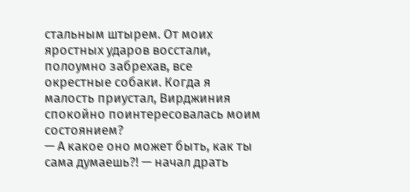стальным штырем. От моих яростных ударов восстали, полоумно забрехав, все окрестные собаки. Когда я малость приустал, Вирджиния спокойно поинтересовалась моим состоянием?
— А какое оно может быть, как ты сама думаешь?! — начал драть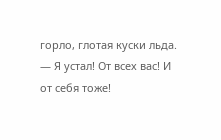горло, глотая куски льда. — Я устал! От всех вас! И от себя тоже!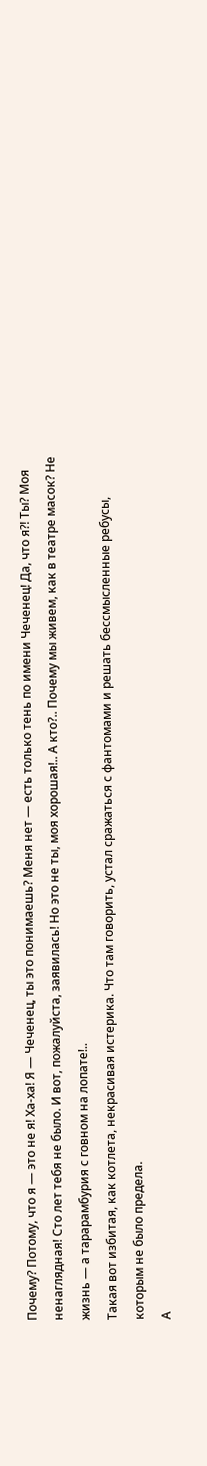Почему? Потому, что я — это не я! Ха-ха! Я — Чеченец, ты это понимаешь? Меня нет — есть только тень по имени Чеченец! Да, что я?! Ты? Моя ненаглядная! Сто лет тебя не было. И вот, пожалуйста, заявилась! Но это не ты, моя хорошая!.. А кто?.. Почему мы живем, как в театре масок? Не жизнь — а тарарамбурия с говном на лопате!..
Такая вот избитая, как котлета, некрасивая истерика. Что там говорить, устал сражаться с фантомами и решать бессмысленные ребусы, которым не было предела.
А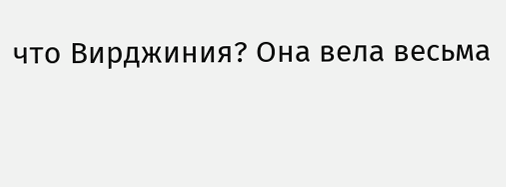что Вирджиния? Она вела весьма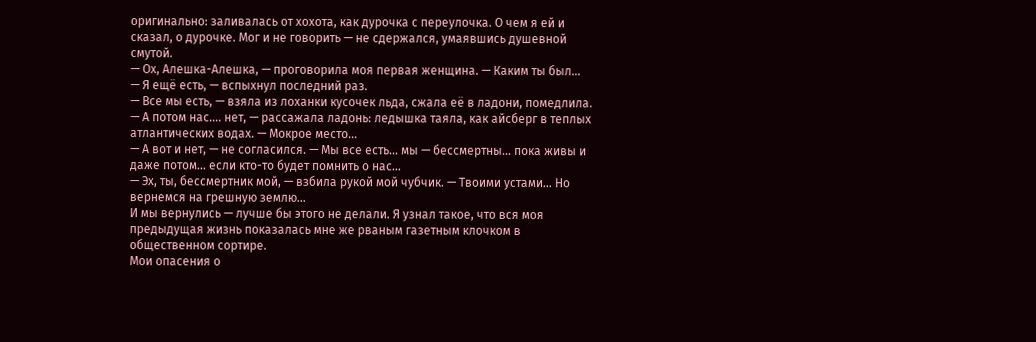оригинально: заливалась от хохота, как дурочка с переулочка. О чем я ей и сказал, о дурочке. Мог и не говорить — не сдержался, умаявшись душевной смутой.
— Ох, Алешка-Алешка, — проговорила моя первая женщина. — Каким ты был…
— Я ещё есть, — вспыхнул последний раз.
— Все мы есть, — взяла из лоханки кусочек льда, сжала её в ладони, помедлила. — А потом нас…. нет, — рассажала ладонь: ледышка таяла, как айсберг в теплых атлантических водах. — Мокрое место…
— А вот и нет, — не согласился. — Мы все есть… мы — бессмертны… пока живы и даже потом… если кто-то будет помнить о нас…
— Эх, ты, бессмертник мой, — взбила рукой мой чубчик. — Твоими устами… Но вернемся на грешную землю…
И мы вернулись — лучше бы этого не делали. Я узнал такое, что вся моя предыдущая жизнь показалась мне же рваным газетным клочком в общественном сортире.
Мои опасения о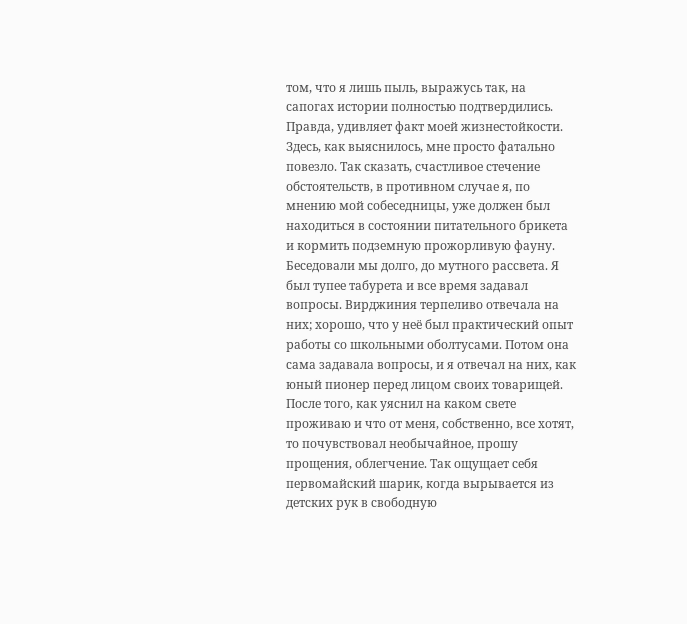том, что я лишь пыль, выражусь так, на сапогах истории полностью подтвердились. Правда, удивляет факт моей жизнестойкости. Здесь, как выяснилось, мне просто фатально повезло. Так сказать, счастливое стечение обстоятельств, в противном случае я, по мнению мой собеседницы, уже должен был находиться в состоянии питательного брикета и кормить подземную прожорливую фауну.
Беседовали мы долго, до мутного рассвета. Я был тупее табурета и все время задавал вопросы. Вирджиния терпеливо отвечала на них; хорошо, что у неё был практический опыт работы со школьными оболтусами. Потом она сама задавала вопросы, и я отвечал на них, как юный пионер перед лицом своих товарищей.
После того, как уяснил на каком свете проживаю и что от меня, собственно, все хотят, то почувствовал необычайное, прошу прощения, облегчение. Так ощущает себя первомайский шарик, когда вырывается из детских рук в свободную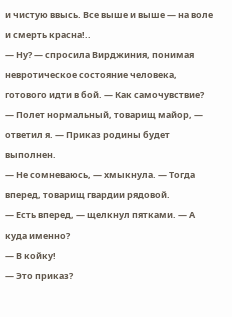и чистую ввысь. Все выше и выше — на воле и смерть красна!..
— Ну? — спросила Вирджиния, понимая невротическое состояние человека, готового идти в бой. — Как самочувствие?
— Полет нормальный, товарищ майор, — ответил я. — Приказ родины будет выполнен.
— Не сомневаюсь, — хмыкнула. — Тогда вперед, товарищ гвардии рядовой.
— Есть вперед, — щелкнул пятками. — А куда именно?
— В койку!
— Это приказ?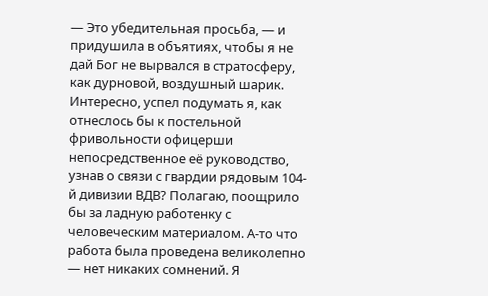— Это убедительная просьба, — и придушила в объятиях, чтобы я не дай Бог не вырвался в стратосферу, как дурновой, воздушный шарик.
Интересно, успел подумать я, как отнеслось бы к постельной фривольности офицерши непосредственное её руководство, узнав о связи с гвардии рядовым 104-й дивизии ВДВ? Полагаю, поощрило бы за ладную работенку с человеческим материалом. А-то что работа была проведена великолепно — нет никаких сомнений. Я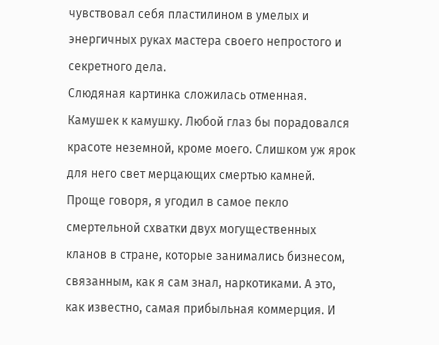чувствовал себя пластилином в умелых и энергичных руках мастера своего непростого и секретного дела.
Слюдяная картинка сложилась отменная. Камушек к камушку. Любой глаз бы порадовался красоте неземной, кроме моего. Слишком уж ярок для него свет мерцающих смертью камней.
Проще говоря, я угодил в самое пекло смертельной схватки двух могущественных кланов в стране, которые занимались бизнесом, связанным, как я сам знал, наркотиками. А это, как известно, самая прибыльная коммерция. И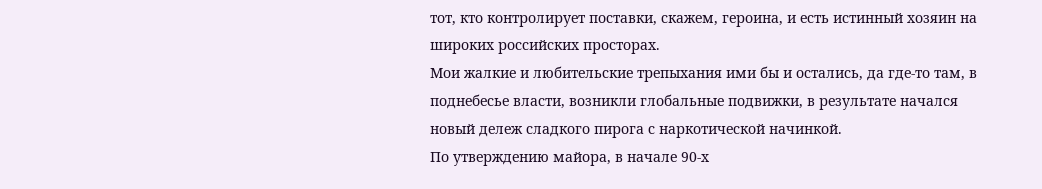тот, кто контролирует поставки, скажем, героина, и есть истинный хозяин на широких российских просторах.
Мои жалкие и любительские трепыхания ими бы и остались, да где-то там, в поднебесье власти, возникли глобальные подвижки, в результате начался новый дележ сладкого пирога с наркотической начинкой.
По утверждению майора, в начале 90-х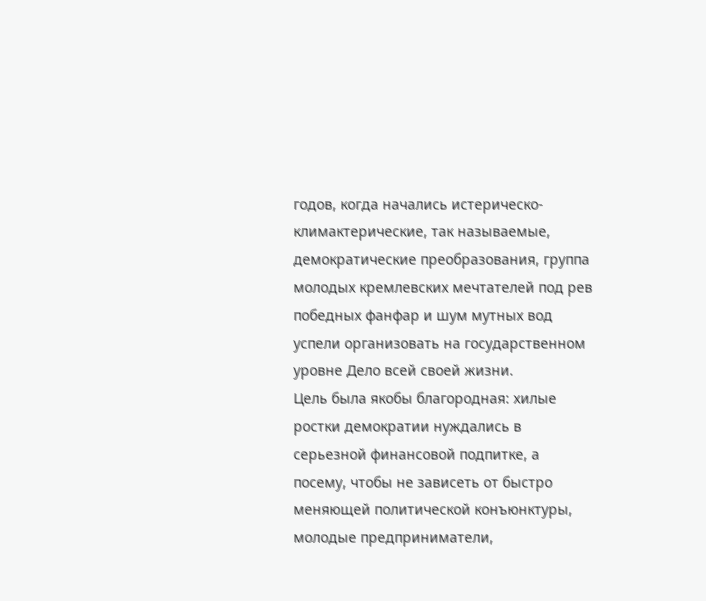годов, когда начались истерическо-климактерические, так называемые, демократические преобразования, группа молодых кремлевских мечтателей под рев победных фанфар и шум мутных вод успели организовать на государственном уровне Дело всей своей жизни.
Цель была якобы благородная: хилые ростки демократии нуждались в серьезной финансовой подпитке, а посему, чтобы не зависеть от быстро меняющей политической конъюнктуры, молодые предприниматели,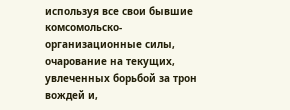используя все свои бывшие комсомольско-организационные силы, очарование на текущих, увлеченных борьбой за трон вождей и,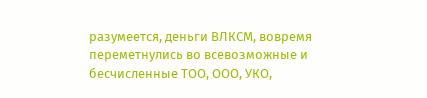разумеется, деньги ВЛКСМ, вовремя переметнулись во всевозможные и бесчисленные ТОО, ООО, УКО,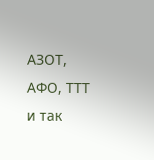АЗОТ, АФО, ТТТ и так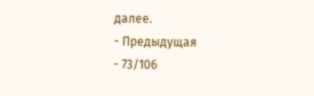далее.
- Предыдущая
- 73/106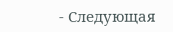- Следующая